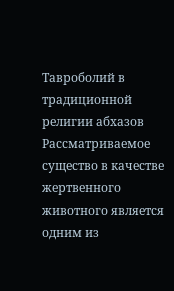Тавроболий в традиционной религии абхазов
Рассматриваемое существо в качестве жертвенного животного является одним из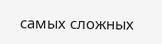самых сложных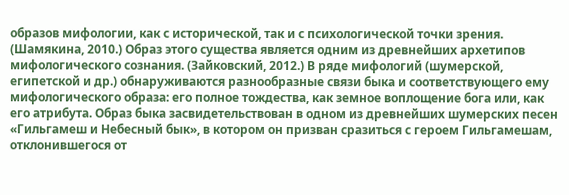образов мифологии, как с исторической, так и с психологической точки зрения. (Шамякина, 2010.) Образ этого существа является одним из древнейших архетипов мифологического сознания. (Зайковский, 2012.) В ряде мифологий (шумерской, египетской и др.) обнаруживаются разнообразные связи быка и соответствующего ему мифологического образа: его полное тождества, как земное воплощение бога или, как его атрибута. Образ быка засвидетельствован в одном из древнейших шумерских песен «Гильгамеш и Небесный бык», в котором он призван сразиться с героем Гильгамешам, отклонившегося от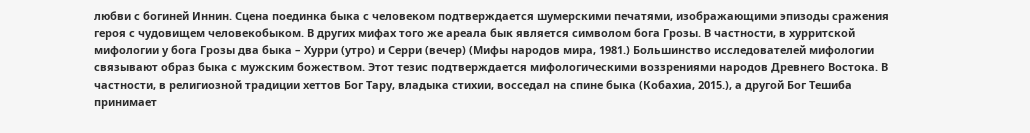любви с богиней Иннин. Сцена поединка быка с человеком подтверждается шумерскими печатями, изображающими эпизоды сражения героя с чудовищем человекобыком. В других мифах того же ареала бык является символом бога Грозы. В частности, в хурритской мифологии у бога Грозы два быка – Хурри (утро) и Серри (вечер) (Мифы народов мира, 1981.) Большинство исследователей мифологии связывают образ быка с мужским божеством. Этот тезис подтверждается мифологическими воззрениями народов Древнего Востока. В частности, в религиозной традиции хеттов Бог Тару, владыка стихии, восседал на спине быка (Кобахиа, 2015.), а другой Бог Тешиба принимает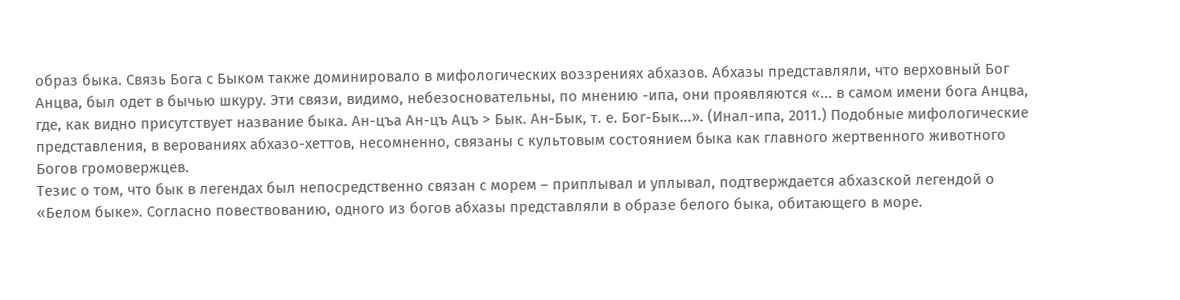образ быка. Связь Бога с Быком также доминировало в мифологических воззрениях абхазов. Абхазы представляли, что верховный Бог Анцва, был одет в бычью шкуру. Эти связи, видимо, небезосновательны, по мнению -ипа, они проявляются «... в самом имени бога Анцва, где, как видно присутствует название быка. Ан-цъа Ан-цъ Ацъ > Бык. Ан-Бык, т. е. Бог-Бык...». (Инал-ипа, 2011.) Подобные мифологические представления, в верованиях абхазо-хеттов, несомненно, связаны с культовым состоянием быка как главного жертвенного животного Богов громовержцев.
Тезис о том, что бык в легендах был непосредственно связан с морем – приплывал и уплывал, подтверждается абхазской легендой о «Белом быке». Согласно повествованию, одного из богов абхазы представляли в образе белого быка, обитающего в море.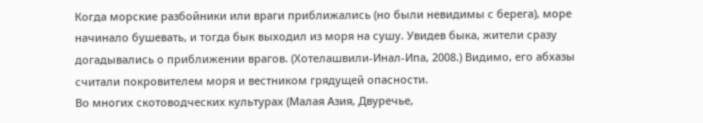Когда морские разбойники или враги приближались (но были невидимы с берега), море начинало бушевать, и тогда бык выходил из моря на сушу. Увидев быка, жители сразу догадывались о приближении врагов. (Хотелашвили-Инал-Ипа, 2008.) Видимо, его абхазы считали покровителем моря и вестником грядущей опасности.
Во многих скотоводческих культурах (Малая Азия, Двуречье,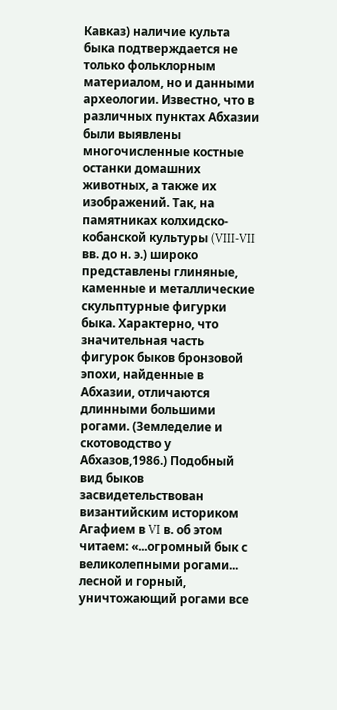Кавказ) наличие культа быка подтверждается не только фольклорным материалом, но и данными археологии. Известно, что в различных пунктах Абхазии были выявлены многочисленные костные останки домашних животных, а также их изображений. Так, на памятниках колхидско-кобанской культуры (VIII-VII вв. до н. э.) широко представлены глиняные, каменные и металлические скульптурные фигурки быка. Характерно, что значительная часть фигурок быков бронзовой эпохи, найденные в Абхазии, отличаются длинными большими рогами. (Земледелие и скотоводство у Абхазов,1986.) Подобный вид быков засвидетельствован византийским историком Агафием в VI в. об этом читаем: «...огромный бык с великолепными рогами... лесной и горный, уничтожающий рогами все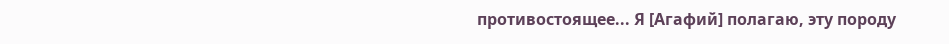противостоящее... Я [Агафий] полагаю, эту породу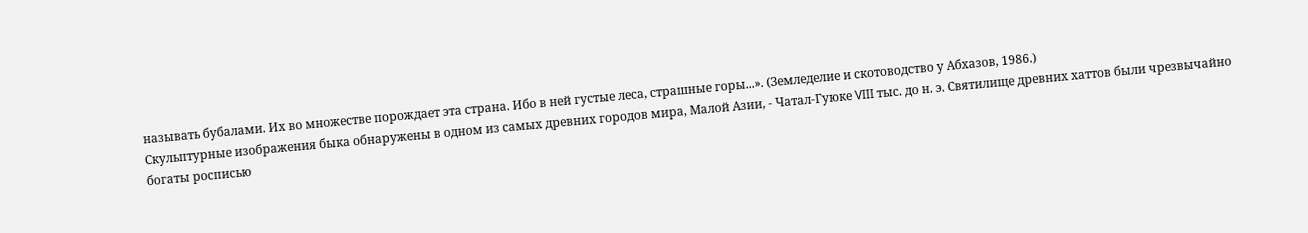называть бубалами. Их во множестве порождает эта страна. Ибо в ней густые леса, страшные горы...». (Земледелие и скотоводство у Абхазов, 1986.)
Скульптурные изображения быка обнаружены в одном из самых древних городов мира, Малой Азии, - Чатал-Гуюке VIII тыс. до н. э. Святилище древних хаттов были чрезвычайно богаты росписью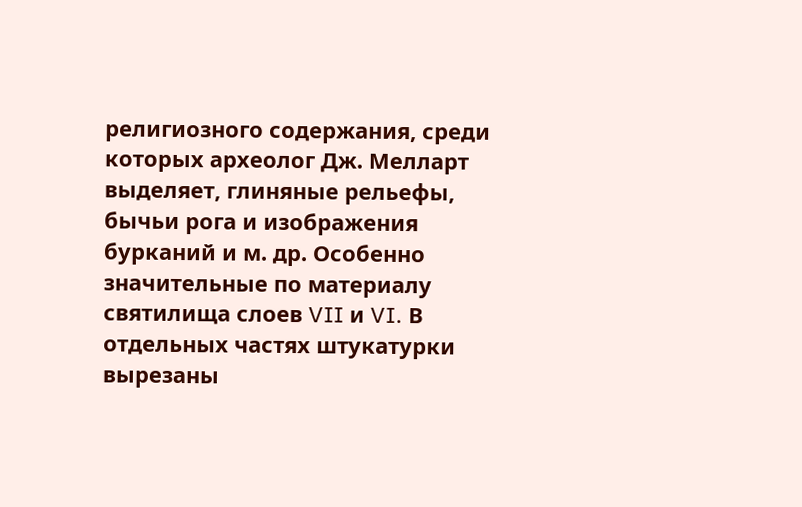религиозного содержания, среди которых археолог Дж. Мелларт выделяет, глиняные рельефы, бычьи рога и изображения бурканий и м. др. Особенно значительные по материалу святилища слоев VII и VI. В отдельных частях штукатурки вырезаны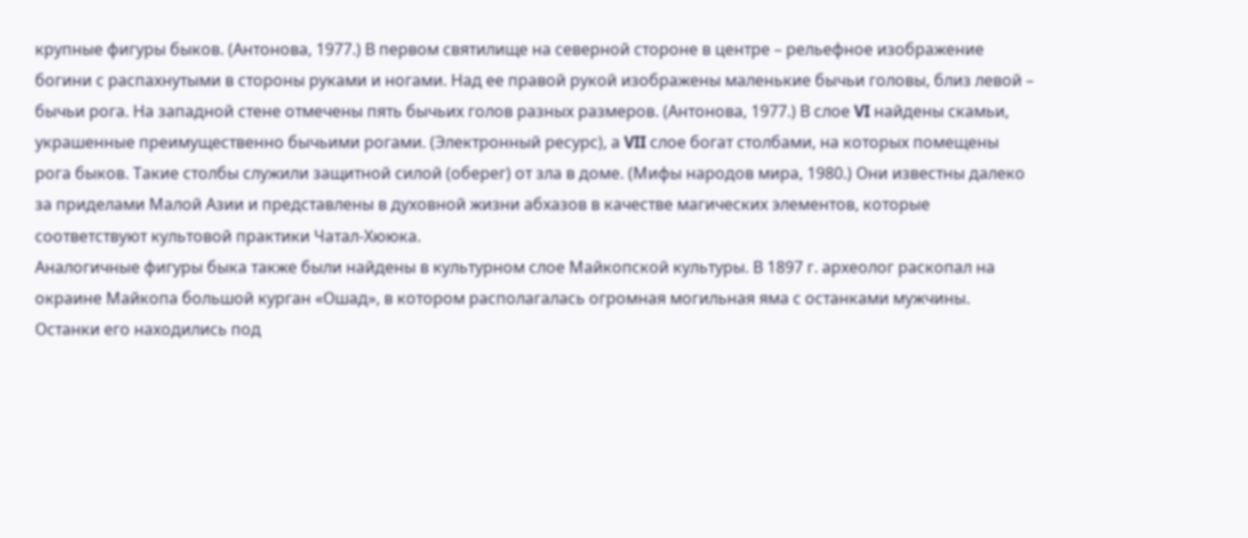крупные фигуры быков. (Антонова, 1977.) В первом святилище на северной стороне в центре – рельефное изображение богини с распахнутыми в стороны руками и ногами. Над ее правой рукой изображены маленькие бычьи головы, близ левой – бычьи рога. На западной стене отмечены пять бычьих голов разных размеров. (Антонова, 1977.) В слое VI найдены скамьи, украшенные преимущественно бычьими рогами. (Электронный ресурс), а VII слое богат столбами, на которых помещены рога быков. Такие столбы служили защитной силой (оберег) от зла в доме. (Мифы народов мира, 1980.) Они известны далеко за приделами Малой Азии и представлены в духовной жизни абхазов в качестве магических элементов, которые соответствуют культовой практики Чатал-Хююка.
Аналогичные фигуры быка также были найдены в культурном слое Майкопской культуры. В 1897 г. археолог раскопал на окраине Майкопа большой курган «Ошад», в котором располагалась огромная могильная яма с останками мужчины. Останки его находились под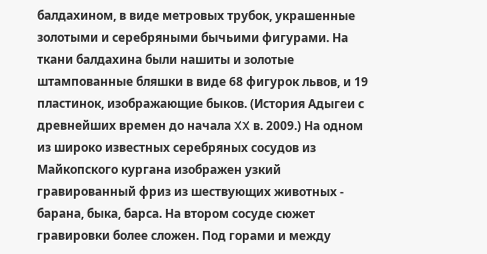балдахином, в виде метровых трубок, украшенные золотыми и серебряными бычьими фигурами. На ткани балдахина были нашиты и золотые штампованные бляшки в виде 68 фигурок львов, и 19 пластинок, изображающие быков. (История Адыгеи с древнейших времен до начала XX в. 2009.) На одном из широко известных серебряных сосудов из Майкопского кургана изображен узкий гравированный фриз из шествующих животных - барана, быка, барса. На втором сосуде сюжет гравировки более сложен. Под горами и между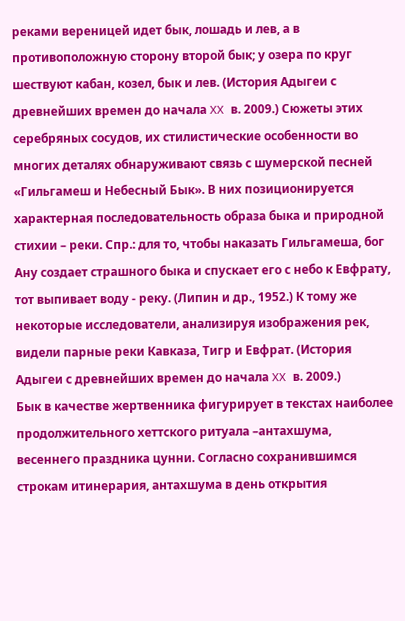реками вереницей идет бык, лошадь и лев, а в противоположную сторону второй бык; у озера по круг шествуют кабан, козел, бык и лев. (История Адыгеи с древнейших времен до начала XX в. 2009.) Сюжеты этих серебряных сосудов, их стилистические особенности во многих деталях обнаруживают связь с шумерской песней «Гильгамеш и Небесный Бык». В них позиционируется характерная последовательность образа быка и природной стихии – реки. Спр.: для то, чтобы наказать Гильгамеша, бог Ану создает страшного быка и спускает его с небо к Евфрату, тот выпивает воду - реку. (Липин и др., 1952.) К тому же некоторые исследователи, анализируя изображения рек, видели парные реки Кавказа, Тигр и Евфрат. (История Адыгеи с древнейших времен до начала XX в. 2009.)
Бык в качестве жертвенника фигурирует в текстах наиболее продолжительного хеттского ритуала –антахшума, весеннего праздника цунни. Согласно сохранившимся строкам итинерария, антахшума в день открытия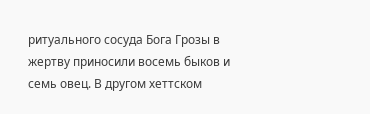ритуального сосуда Бога Грозы в жертву приносили восемь быков и семь овец. В другом хеттском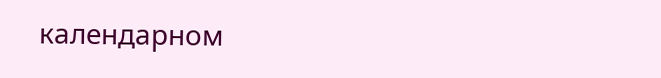календарном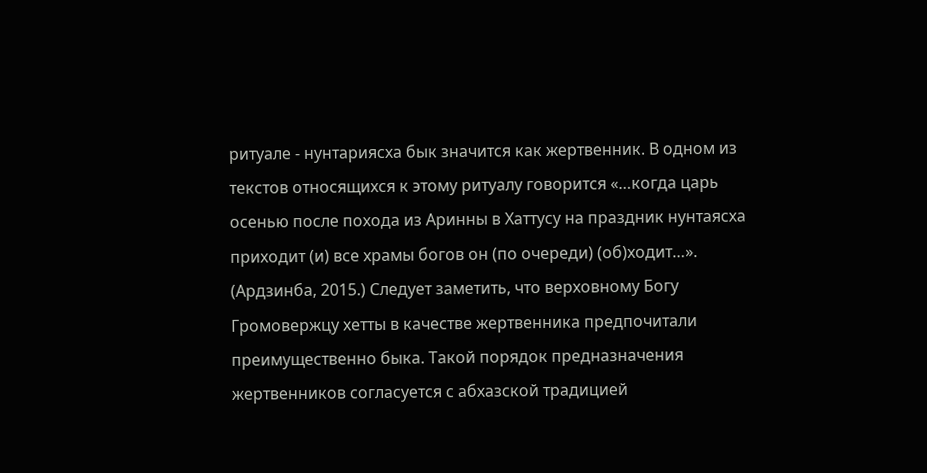ритуале - нунтариясха бык значится как жертвенник. В одном из текстов относящихся к этому ритуалу говорится «…когда царь осенью после похода из Аринны в Хаттусу на праздник нунтаясха приходит (и) все храмы богов он (по очереди) (об)ходит…». (Ардзинба, 2015.) Следует заметить, что верховному Богу Громовержцу хетты в качестве жертвенника предпочитали преимущественно быка. Такой порядок предназначения жертвенников согласуется с абхазской традицией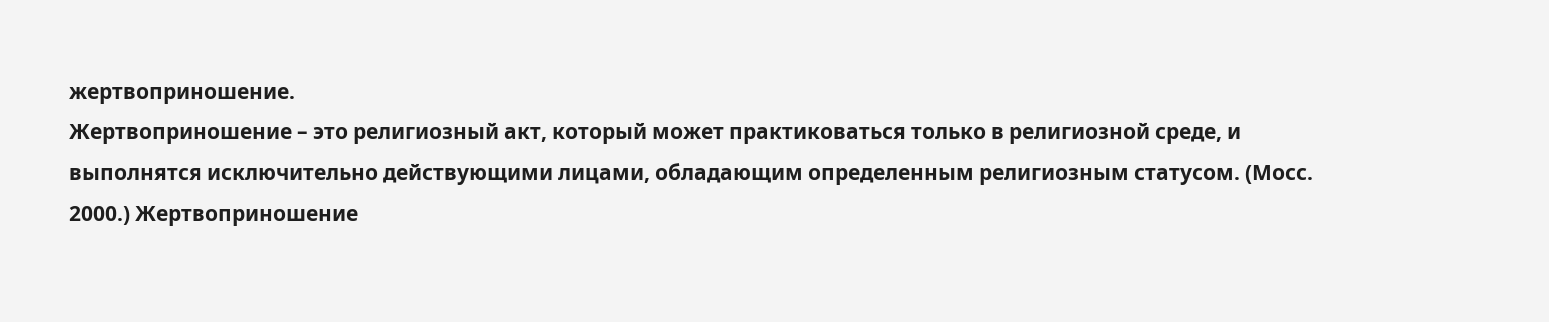жертвоприношение.
Жертвоприношение – это религиозный акт, который может практиковаться только в религиозной среде, и выполнятся исключительно действующими лицами, обладающим определенным религиозным статусом. (Мосс. 2000.) Жертвоприношение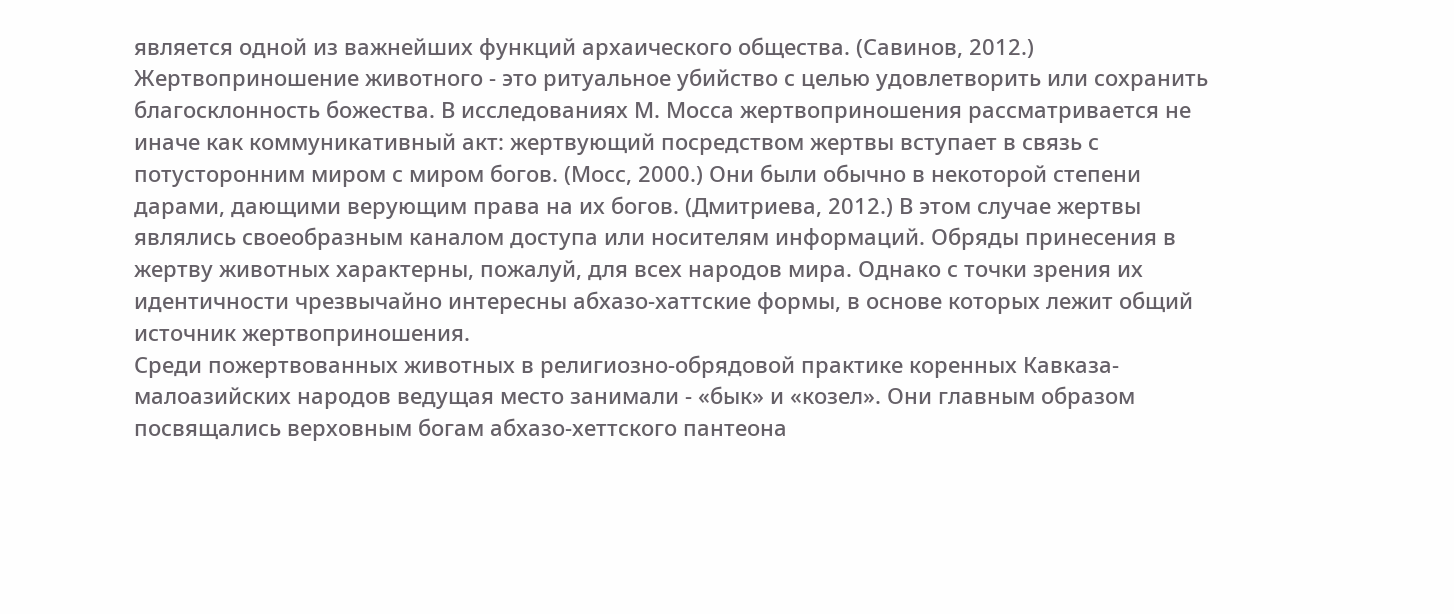является одной из важнейших функций архаического общества. (Савинов, 2012.) Жертвоприношение животного - это ритуальное убийство с целью удовлетворить или сохранить благосклонность божества. В исследованиях М. Мосса жертвоприношения рассматривается не иначе как коммуникативный акт: жертвующий посредством жертвы вступает в связь с потусторонним миром с миром богов. (Мосс, 2000.) Они были обычно в некоторой степени дарами, дающими верующим права на их богов. (Дмитриева, 2012.) В этом случае жертвы являлись своеобразным каналом доступа или носителям информаций. Обряды принесения в жертву животных характерны, пожалуй, для всех народов мира. Однако с точки зрения их идентичности чрезвычайно интересны абхазо-хаттские формы, в основе которых лежит общий источник жертвоприношения.
Среди пожертвованных животных в религиозно-обрядовой практике коренных Кавказа-малоазийских народов ведущая место занимали - «бык» и «козел». Они главным образом посвящались верховным богам абхазо-хеттского пантеона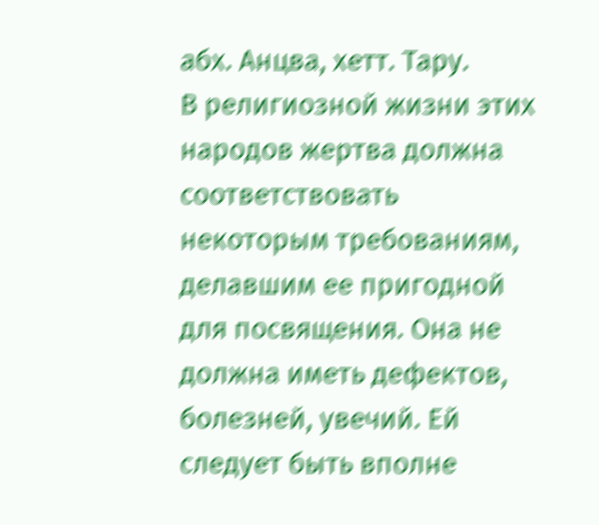абх. Анцва, хетт. Тару.
В религиозной жизни этих народов жертва должна соответствовать некоторым требованиям, делавшим ее пригодной для посвящения. Она не должна иметь дефектов, болезней, увечий. Ей следует быть вполне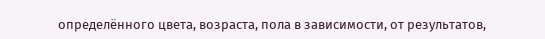определённого цвета, возраста, пола в зависимости, от результатов,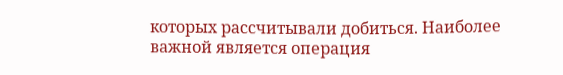которых рассчитывали добиться. Наиболее важной является операция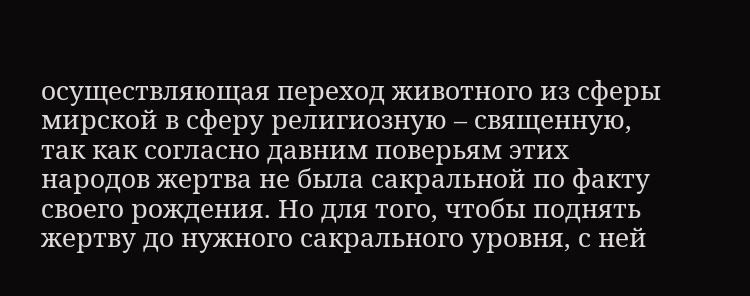осуществляющая переход животного из сферы мирской в сферу религиозную – священную, так как согласно давним поверьям этих народов жертва не была сакральной по факту своего рождения. Но для того, чтобы поднять жертву до нужного сакрального уровня, с ней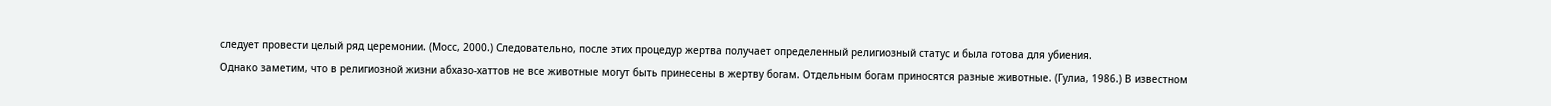следует провести целый ряд церемонии. (Мосс, 2000.) Следовательно, после этих процедур жертва получает определенный религиозный статус и была готова для убиения.
Однако заметим, что в религиозной жизни абхазо-хаттов не все животные могут быть принесены в жертву богам. Отдельным богам приносятся разные животные. (Гулиа, 1986.) В известном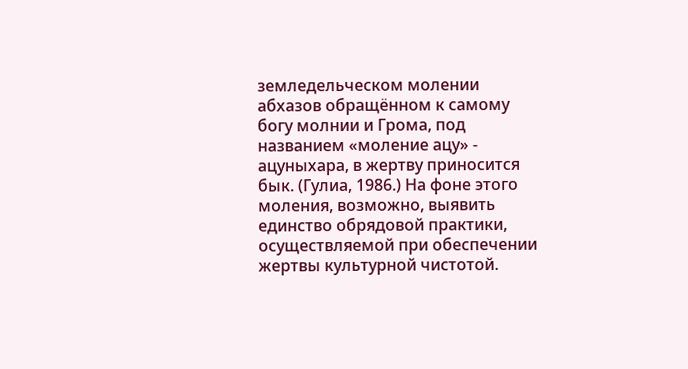земледельческом молении абхазов обращённом к самому богу молнии и Грома, под названием «моление ацу» - ацуныхара, в жертву приносится бык. (Гулиа, 1986.) На фоне этого моления, возможно, выявить единство обрядовой практики, осуществляемой при обеспечении жертвы культурной чистотой.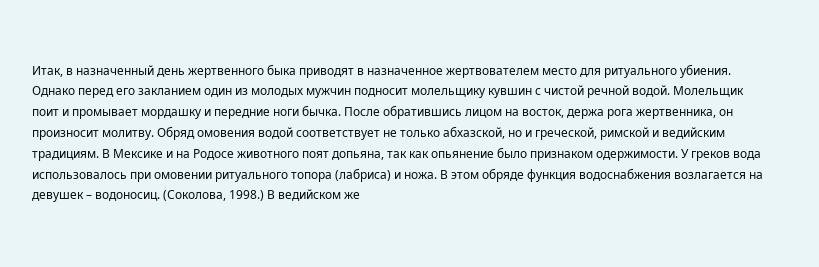Итак, в назначенный день жертвенного быка приводят в назначенное жертвователем место для ритуального убиения. Однако перед его закланием один из молодых мужчин подносит молельщику кувшин с чистой речной водой. Молельщик поит и промывает мордашку и передние ноги бычка. После обратившись лицом на восток, держа рога жертвенника, он произносит молитву. Обряд омовения водой соответствует не только абхазской, но и греческой, римской и ведийским традициям. В Мексике и на Родосе животного поят допьяна, так как опьянение было признаком одержимости. У греков вода использовалось при омовении ритуального топора (лабриса) и ножа. В этом обряде функция водоснабжения возлагается на девушек – водоносиц. (Соколова, 1998.) В ведийском же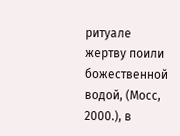ритуале жертву поили божественной водой, (Мосс, 2000.), в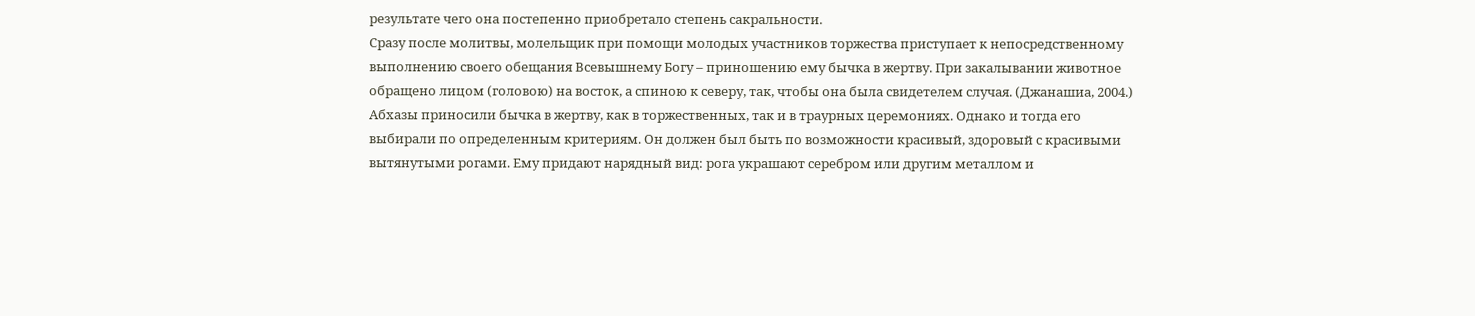результате чего она постепенно приобретало степень сакральности.
Сразу после молитвы, молельщик при помощи молодых участников торжества приступает к непосредственному выполнению своего обещания Всевышнему Богу – приношению ему бычка в жертву. При закалывании животное обращено лицом (головою) на восток, а спиною к северу, так, чтобы она была свидетелем случая. (Джанашиа, 2004.)
Абхазы приносили бычка в жертву, как в торжественных, так и в траурных церемониях. Однако и тогда его выбирали по определенным критериям. Он должен был быть по возможности красивый, здоровый с красивыми вытянутыми рогами. Ему придают нарядный вид: рога украшают серебром или другим металлом и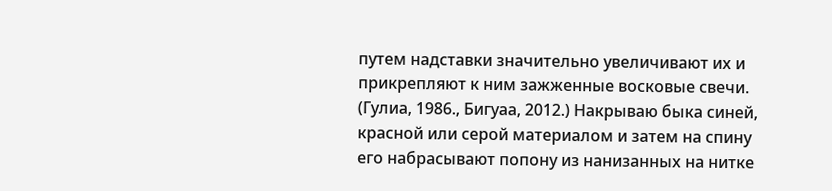путем надставки значительно увеличивают их и прикрепляют к ним зажженные восковые свечи. (Гулиа, 1986., Бигуаа, 2012.) Накрываю быка синей, красной или серой материалом и затем на спину его набрасывают попону из нанизанных на нитке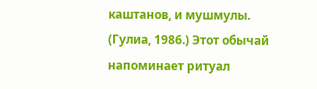каштанов, и мушмулы. (Гулиа, 1986.) Этот обычай напоминает ритуал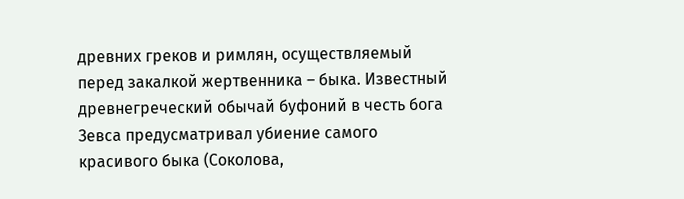древних греков и римлян, осуществляемый перед закалкой жертвенника – быка. Известный древнегреческий обычай буфоний в честь бога Зевса предусматривал убиение самого красивого быка (Соколова,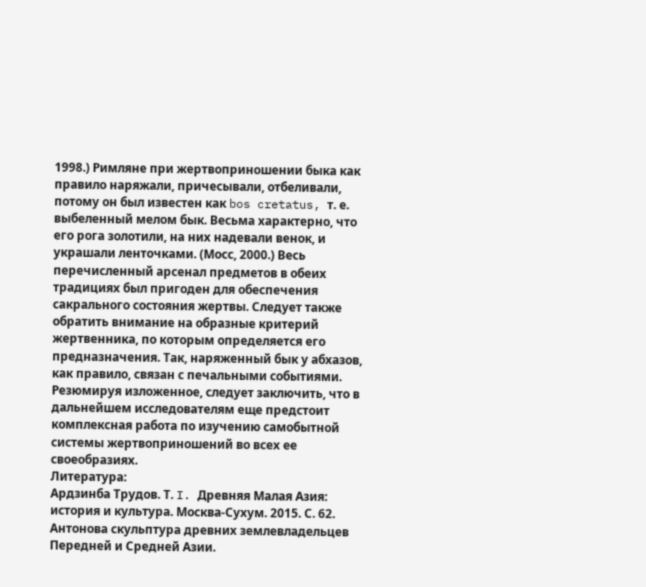1998.) Римляне при жертвоприношении быка как правило наряжали, причесывали, отбеливали, потому он был известен как bos cretatus, т. е. выбеленный мелом бык. Весьма характерно, что его рога золотили, на них надевали венок, и украшали ленточками. (Мосс, 2000.) Весь перечисленный арсенал предметов в обеих традициях был пригоден для обеспечения сакрального состояния жертвы. Следует также обратить внимание на образные критерий жертвенника, по которым определяется его предназначения. Так, наряженный бык у абхазов, как правило, связан с печальными событиями.
Резюмируя изложенное, следует заключить, что в дальнейшем исследователям еще предстоит комплексная работа по изучению самобытной системы жертвоприношений во всех ее своеобразиях.
Литература:
Ардзинба Трудов. Т. I. Древняя Малая Азия: история и культура. Москва-Сухум. 2015. С. 62. Антонова скульптура древних землевладельцев Передней и Средней Азии.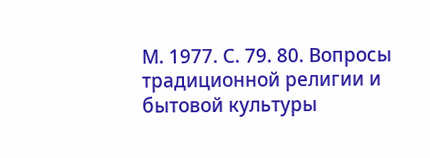М. 1977. С. 79. 80. Вопросы традиционной религии и бытовой культуры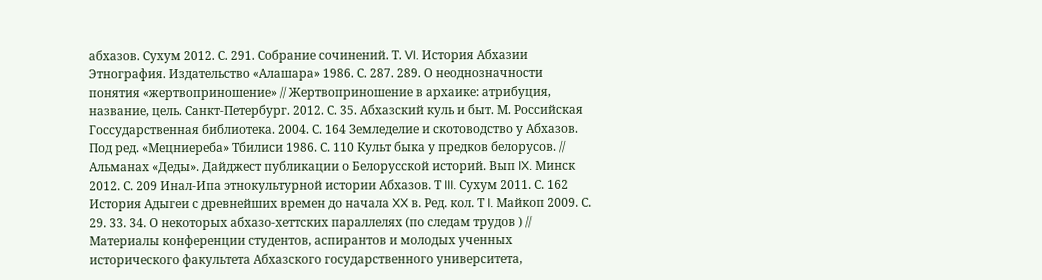абхазов. Сухум 2012. С. 291. Собрание сочинений. Т. VI. История Абхазии Этнография. Издательство «Алашара» 1986. С. 287. 289. О неоднозначности понятия «жертвоприношение» // Жертвоприношение в архаике: атрибуция, название, цель. Санкт-Петербург. 2012. С. 35. Абхазский куль и быт. М. Российская Госсударственная библиотека. 2004. С. 164 Земледелие и скотоводство у Абхазов. Под ред. «Мецниереба» Тбилиси 1986. С. 110 Культ быка у предков белорусов. // Альманах «Деды». Дайджест публикации о Белорусской историй. Вып IX. Минск 2012. С. 209 Инал-Ипа этнокультурной истории Абхазов. Т III. Сухум 2011. С. 162 История Адыгеи с древнейших времен до начала XX в. Ред. кол. Т I. Майкоп 2009. С. 29. 33. 34. О некоторых абхазо-хеттских параллелях (по следам трудов ) // Материалы конференции студентов, аспирантов и молодых ученных исторического факультета Абхазского государственного университета,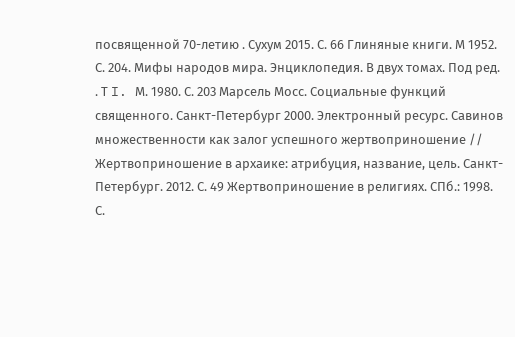посвященной 70-летию . Сухум 2015. С. 66 Глиняные книги. М 1952. С. 204. Мифы народов мира. Энциклопедия. В двух томах. Под ред. . Т I. М. 1980. С. 203 Марсель Мосс. Социальные функций священного. Санкт-Петербург 2000. Электронный ресурс. Савинов множественности как залог успешного жертвоприношение // Жертвоприношение в архаике: атрибуция, название, цель. Санкт-Петербург. 2012. С. 49 Жертвоприношение в религиях. СПб.: 1998. С.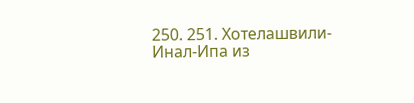250. 251. Хотелашвили-Инал-Ипа из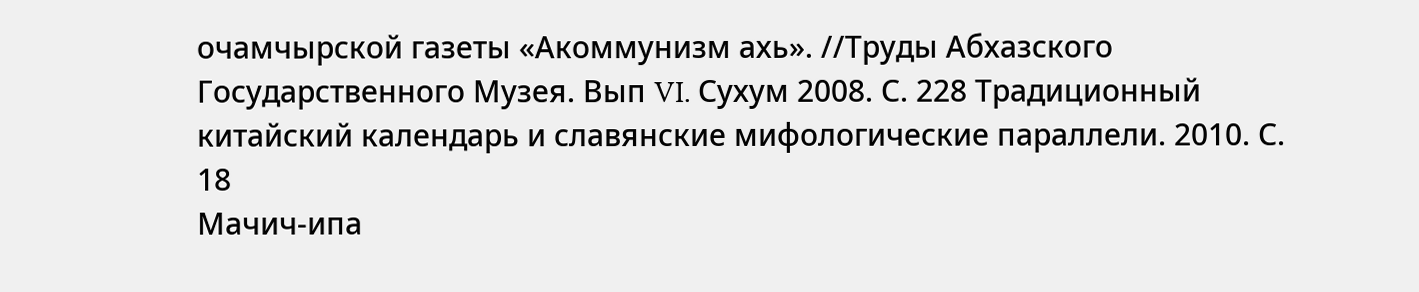очамчырской газеты «Акоммунизм ахь». //Труды Абхазского Государственного Музея. Вып VI. Сухум 2008. С. 228 Традиционный китайский календарь и славянские мифологические параллели. 2010. С. 18
Мачич-ипа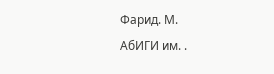Фарид. М.
АбИГИ им. .